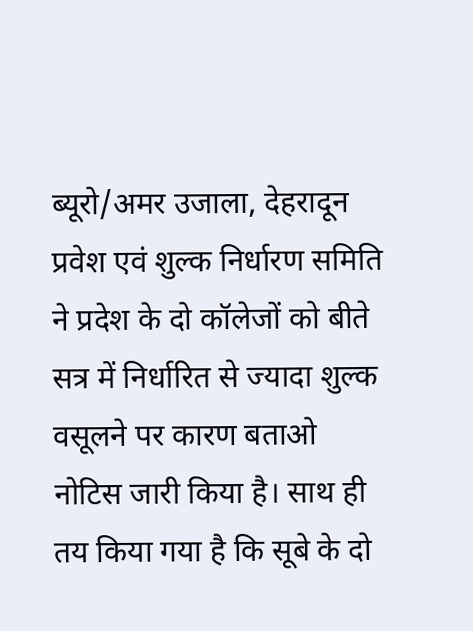ब्यूरो/अमर उजाला, देहरादून
प्रवेश एवं शुल्क निर्धारण समिति ने प्रदेश के दो कॉलेजों को बीते सत्र में निर्धारित से ज्यादा शुल्क वसूलने पर कारण बताओ नोटिस जारी किया है। साथ ही तय किया गया है कि सूबे के दो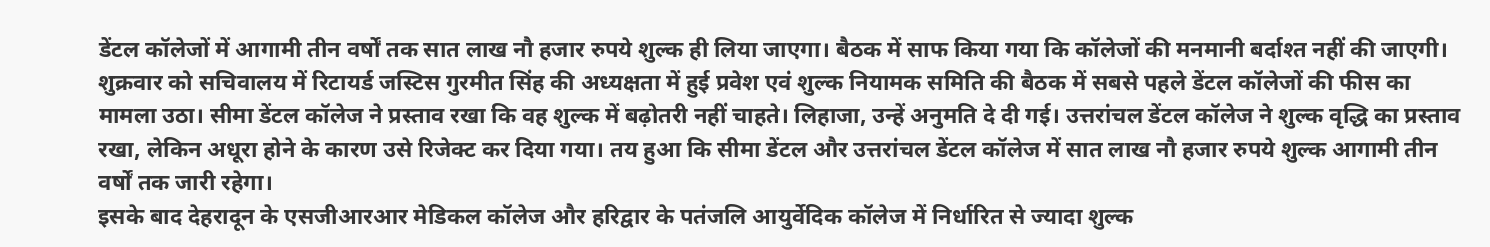डेंटल कॉलेजों में आगामी तीन वर्षों तक सात लाख नौ हजार रुपये शुल्क ही लिया जाएगा। बैठक में साफ किया गया कि कॉलेजों की मनमानी बर्दाश्त नहीं की जाएगी।
शुक्रवार को सचिवालय में रिटायर्ड जस्टिस गुरमीत सिंह की अध्यक्षता में हुई प्रवेश एवं शुल्क नियामक समिति की बैठक में सबसे पहले डेंटल कॉलेजों की फीस का मामला उठा। सीमा डेंटल कॉलेज ने प्रस्ताव रखा कि वह शुल्क में बढ़ोतरी नहीं चाहते। लिहाजा, उन्हें अनुमति दे दी गई। उत्तरांचल डेंटल कॉलेज ने शुल्क वृद्धि का प्रस्ताव रखा, लेकिन अधूरा होने के कारण उसे रिजेक्ट कर दिया गया। तय हुआ कि सीमा डेंटल और उत्तरांचल डेंटल कॉलेज में सात लाख नौ हजार रुपये शुल्क आगामी तीन वर्षों तक जारी रहेगा।
इसके बाद देहरादून के एसजीआरआर मेडिकल कॉलेज और हरिद्वार के पतंजलि आयुर्वेदिक कॉलेज में निर्धारित से ज्यादा शुल्क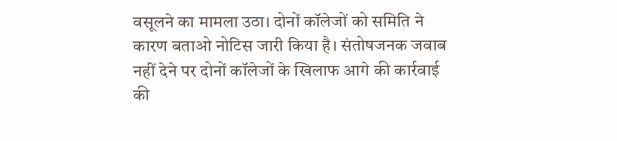वसूलने का मामला उठा। दोनों कॉलेजों को समिति ने कारण बताओ नोटिस जारी किया है। संतोषजनक जवाब नहीं देने पर दोनों कॉलेजों के खिलाफ आगे की कार्रवाई की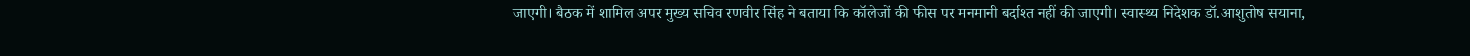जाएगी। बैठक में शामिल अपर मुख्य सचिव रणवीर सिंह ने बताया कि कॉलेजों की फीस पर मनमानी बर्दाश्त नहीं की जाएगी। स्वास्थ्य निदेशक डॉ.आशुतोष सयाना,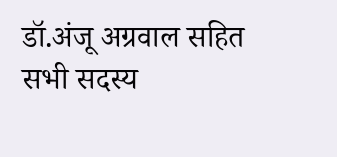डॉ.अंजू अग्रवाल सहित सभी सदस्य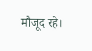मौजूद रहे।